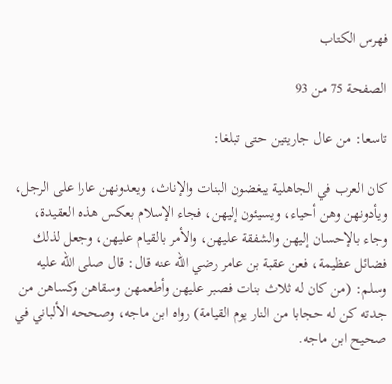فهرس الكتاب

الصفحة 75 من 93

تاسعا: من عال جاريتين حتى تبلغا:

كان العرب في الجاهلية يبغضون البنات والإناث، ويعدونهن عارا على الرجل، ويأدونهن وهن أحياء، ويسيئون إليهن، فجاء الإسلام بعكس هذه العقيدة، وجاء بالإحسان إليهن والشفقة عليهن، والأمر بالقيام عليهن، وجعل لذلك فضائل عظيمة، فعن عقبة بن عامر رضي الله عنه قال: قال صلى الله عليه وسلم: (من كان له ثلاث بنات فصبر عليهن وأطعمهن وسقاهن وكساهن من جدته كن له حجابا من النار يوم القيامة) رواه ابن ماجه، وصححه الألباني في صحيح ابن ماجه.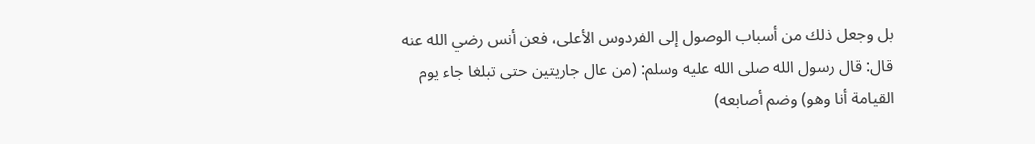بل وجعل ذلك من أسباب الوصول إلى الفردوس الأعلى، فعن أنس رضي الله عنه قال: قال رسول الله صلى الله عليه وسلم: (من عال جاريتين حتى تبلغا جاء يوم القيامة أنا وهو) وضم أصابعه)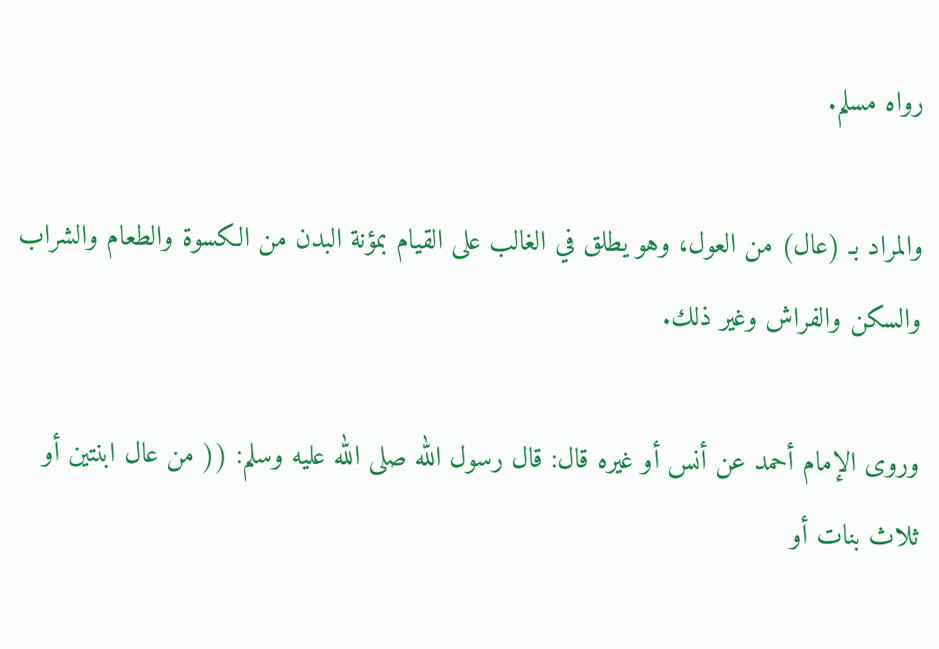رواه مسلم.

والمراد بـ (عال) من العول، وهو يطلق في الغالب على القيام بمؤنة البدن من الكسوة والطعام والشراب والسكن والفراش وغير ذلك.

وروى الإمام أحمد عن أنس أو غيره قال: قال رسول الله صلى الله عليه وسلم: (( من عال ابنتين أو ثلاث بنات أو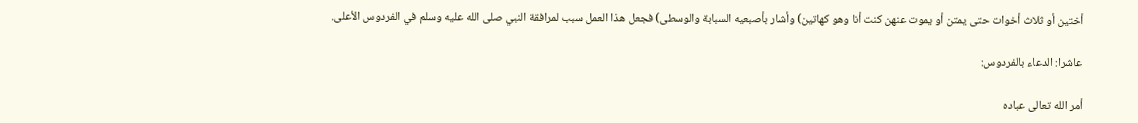أختين أو ثلاث أخوات حتى يمتن أو يموت عنهن كنت أنا وهو كهاتين) وأشار بأصبعيه السبابة والوسطى) فجعل هذا العمل سبب لمرافقة النبي صلى الله عليه وسلم في الفردوس الأعلى.

عاشرا: الدعاء بالفردوس:

أمر الله تعالى عباده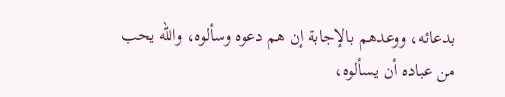بدعائه، ووعدهم بالإجابة إن هم دعوه وسألوه، والله يحب من عباده أن يسألوه،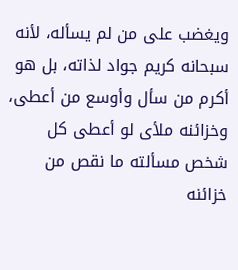ويغضب على من لم يسأله، لأنه سبحانه كريم جواد لذاته، بل هو أكرم من سأل وأوسع من أعطى، وخزائنه ملأى لو أعطى كل شخص مسألته ما نقص من خزائنه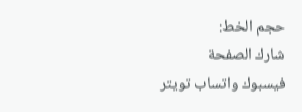حجم الخط:
شارك الصفحة
فيسبوك واتساب تويتر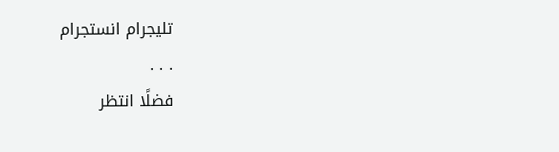تليجرام انستجرام
. . .
فضلًا انتظر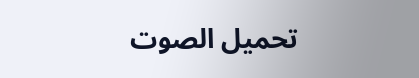تحميل الصوت